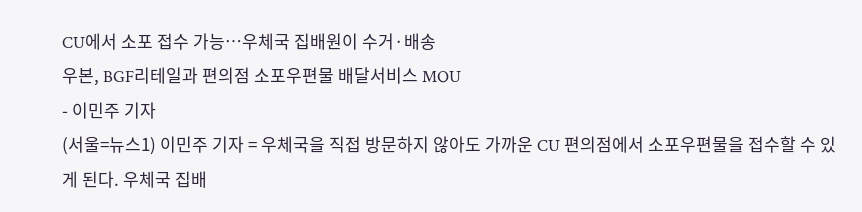CU에서 소포 접수 가능…우체국 집배원이 수거·배송
우본, BGF리테일과 편의점 소포우편물 배달서비스 MOU
- 이민주 기자
(서울=뉴스1) 이민주 기자 = 우체국을 직접 방문하지 않아도 가까운 CU 편의점에서 소포우편물을 접수할 수 있게 된다. 우체국 집배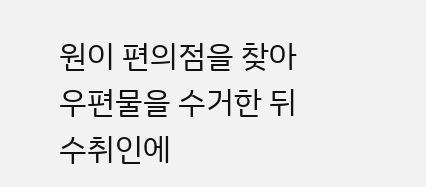원이 편의점을 찾아 우편물을 수거한 뒤 수취인에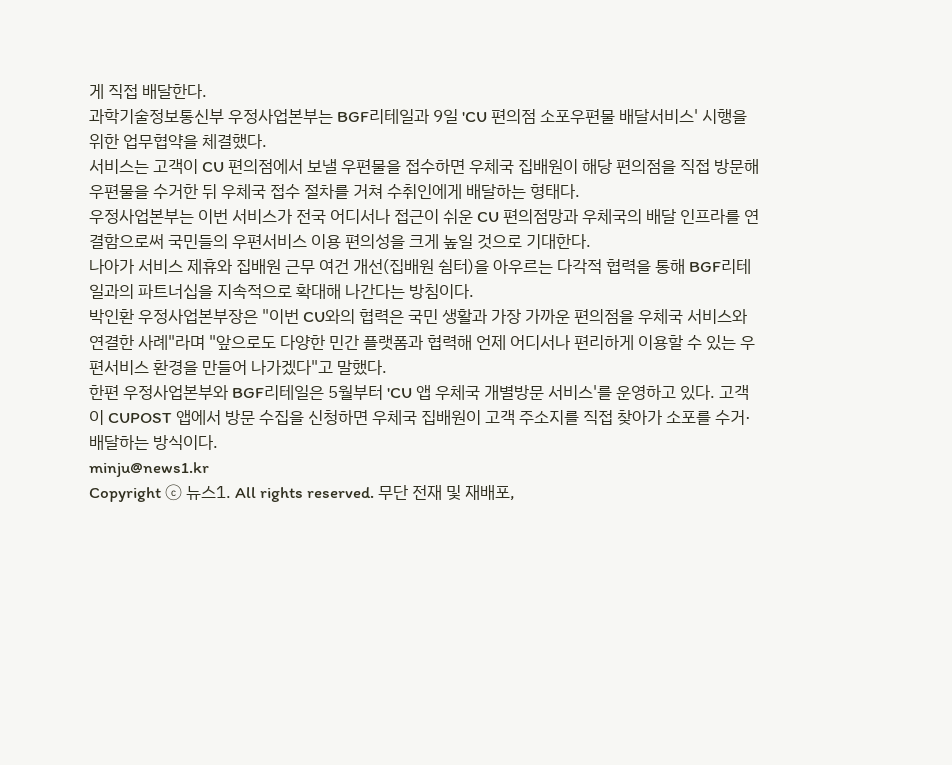게 직접 배달한다.
과학기술정보통신부 우정사업본부는 BGF리테일과 9일 'CU 편의점 소포우편물 배달서비스' 시행을 위한 업무협약을 체결했다.
서비스는 고객이 CU 편의점에서 보낼 우편물을 접수하면 우체국 집배원이 해당 편의점을 직접 방문해 우편물을 수거한 뒤 우체국 접수 절차를 거쳐 수취인에게 배달하는 형태다.
우정사업본부는 이번 서비스가 전국 어디서나 접근이 쉬운 CU 편의점망과 우체국의 배달 인프라를 연결함으로써 국민들의 우편서비스 이용 편의성을 크게 높일 것으로 기대한다.
나아가 서비스 제휴와 집배원 근무 여건 개선(집배원 쉼터)을 아우르는 다각적 협력을 통해 BGF리테일과의 파트너십을 지속적으로 확대해 나간다는 방침이다.
박인환 우정사업본부장은 "이번 CU와의 협력은 국민 생활과 가장 가까운 편의점을 우체국 서비스와 연결한 사례"라며 "앞으로도 다양한 민간 플랫폼과 협력해 언제 어디서나 편리하게 이용할 수 있는 우편서비스 환경을 만들어 나가겠다"고 말했다.
한편 우정사업본부와 BGF리테일은 5월부터 'CU 앱 우체국 개별방문 서비스'를 운영하고 있다. 고객이 CUPOST 앱에서 방문 수집을 신청하면 우체국 집배원이 고객 주소지를 직접 찾아가 소포를 수거·배달하는 방식이다.
minju@news1.kr
Copyright ⓒ 뉴스1. All rights reserved. 무단 전재 및 재배포,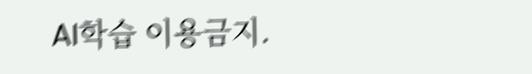AI학습 이용금지.